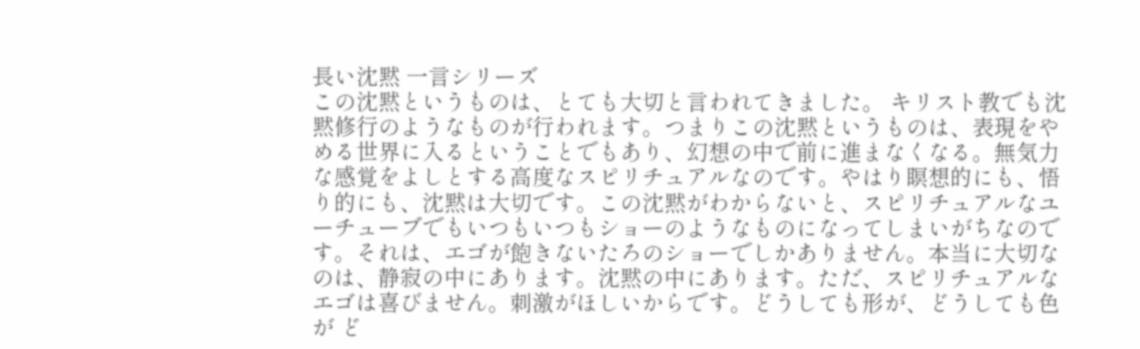長い沈黙 一言シリーズ
この沈黙というものは、とても大切と言われてきました。 キリスト教でも沈黙修行のようなものが行われます。つまりこの沈黙というものは、表現をやめる世界に入るということでもあり、幻想の中で前に進まなくなる。無気力な感覚をよしとする高度なスピリチュアルなのです。やはり瞑想的にも、悟り的にも、沈黙は大切です。この沈黙がわからないと、スピリチュアルなユーチューブでもいつもいつもショーのようなものになってしまいがちなのです。それは、エゴが飽きないたろのショーでしかありません。本当に大切なのは、静寂の中にあります。沈黙の中にあります。ただ、スピリチュアルなエゴは喜びません。刺激がほしいからです。どうしても形が、どうしても色が ど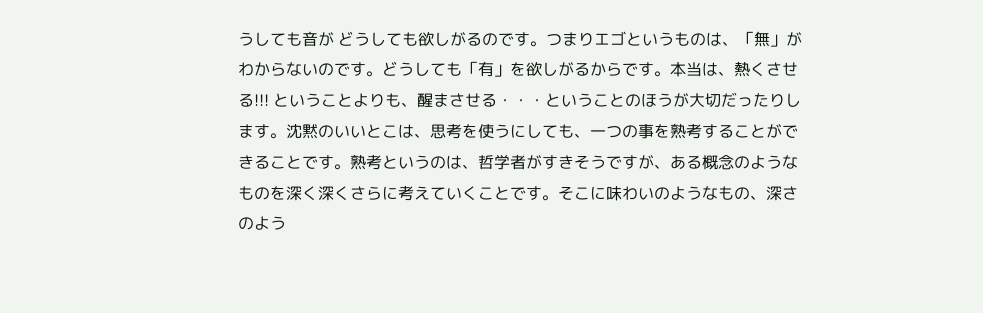うしても音が どうしても欲しがるのです。つまりエゴというものは、「無」がわからないのです。どうしても「有」を欲しがるからです。本当は、熱くさせる!!! ということよりも、醒まさせる・・・ということのほうが大切だったりします。沈黙のいいとこは、思考を使うにしても、一つの事を熟考することができることです。熟考というのは、哲学者がすきそうですが、ある概念のようなものを深く深くさらに考えていくことです。そこに味わいのようなもの、深さのよう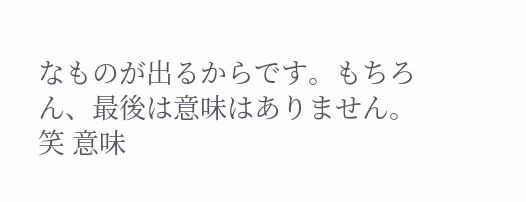なものが出るからです。もちろん、最後は意味はありません。笑 意味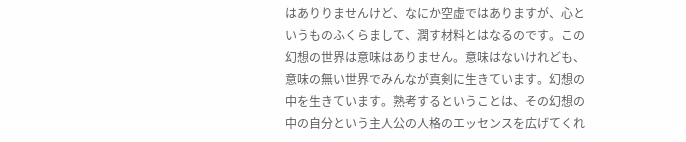はありりませんけど、なにか空虚ではありますが、心というものふくらまして、潤す材料とはなるのです。この幻想の世界は意味はありません。意味はないけれども、意味の無い世界でみんなが真剣に生きています。幻想の中を生きています。熟考するということは、その幻想の中の自分という主人公の人格のエッセンスを広げてくれ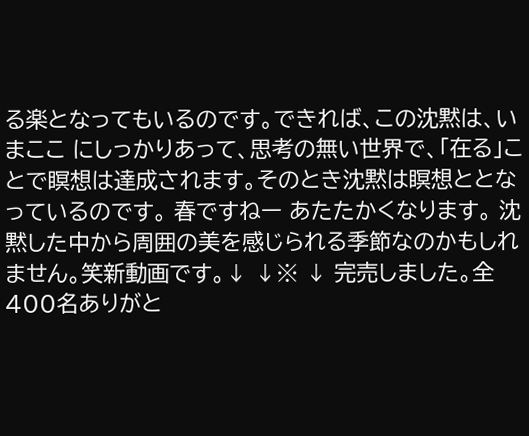る楽となってもいるのです。できれば、この沈黙は、いまここ にしっかりあって、思考の無い世界で、「在る」ことで瞑想は達成されます。そのとき沈黙は瞑想ととなっているのです。 春ですねー あたたかくなります。 沈黙した中から周囲の美を感じられる季節なのかもしれません。笑新動画です。↓ ↓※ ↓ 完売しました。全400名ありがと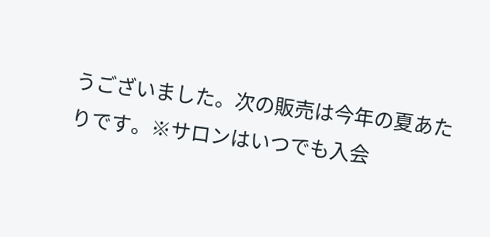うございました。次の販売は今年の夏あたりです。※サロンはいつでも入会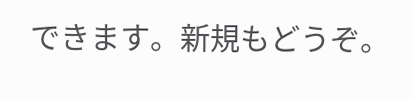できます。新規もどうぞ。